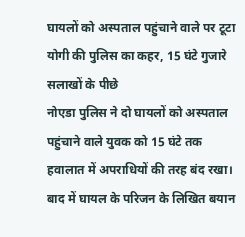घायलों को अस्पताल पहुंचाने वाले पर टूटा योगी की पुलिस का कहर, 15 घंटे गुजारे सलाखों के पीछे
नोएडा पुलिस ने दो घायलों को अस्पताल पहुंचाने वाले युवक को 15 घंटे तक हवालात में अपराधियों की तरह बंद रखा। बाद में घायल के परिजन के लिखित बयान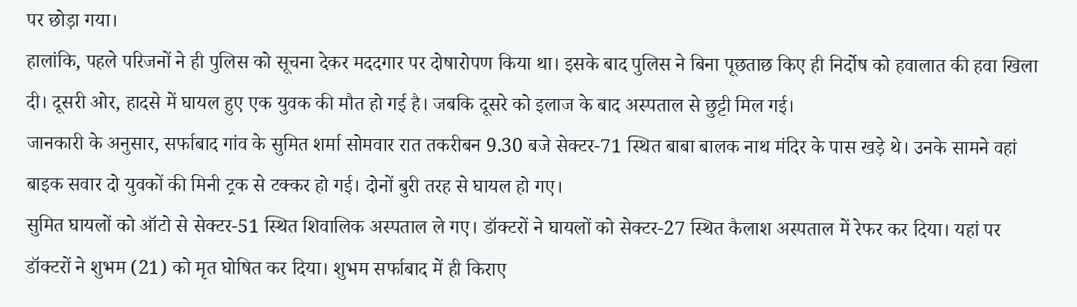पर छोड़ा गया।
हालांकि, पहले परिजनों ने ही पुलिस को सूचना देकर मददगार पर दोषारोपण किया था। इसके बाद पुलिस ने बिना पूछताछ किए ही निर्दोष को हवालात की हवा खिला दी। दूसरी ओर, हादसे में घायल हुए एक युवक की मौत हो गई है। जबकि दूसरे को इलाज के बाद अस्पताल से छुट्टी मिल गई।
जानकारी के अनुसार, सर्फाबाद गांव के सुमित शर्मा सोमवार रात तकरीबन 9.30 बजे सेक्टर-71 स्थित बाबा बालक नाथ मंदिर के पास खड़े थे। उनके सामने वहां बाइक सवार दो युवकों की मिनी ट्रक से टक्कर हो गई। दोनों बुरी तरह से घायल हो गए।
सुमित घायलों को ऑटो से सेक्टर-51 स्थित शिवालिक अस्पताल ले गए। डॉक्टरों ने घायलों को सेक्टर-27 स्थित कैलाश अस्पताल में रेफर कर दिया। यहां पर डॉक्टरों ने शुभम (21) को मृत घोषित कर दिया। शुभम सर्फाबाद में ही किराए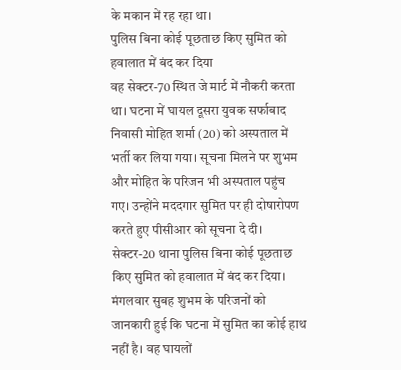के मकान में रह रहा था।
पुलिस बिना कोई पूछताछ किए सुमित को हवालात में बंद कर दिया
वह सेक्टर-70 स्थित जे मार्ट में नौकरी करता था। घटना में घायल दूसरा युवक सर्फाबाद निवासी मोहित शर्मा (20) को अस्पताल में भर्ती कर लिया गया। सूचना मिलने पर शुभम और मोहित के परिजन भी अस्पताल पहुंच गए। उन्होंने मददगार सुमित पर ही दोषारोपण करते हुए पीसीआर को सूचना दे दी।
सेक्टर-20 थाना पुलिस बिना कोई पूछताछ किए सुमित को हवालात में बंद कर दिया। मंगलवार सुबह शुभम के परिजनों को जानकारी हुई कि घटना में सुमित का कोई हाथ नहीं है। वह घायलों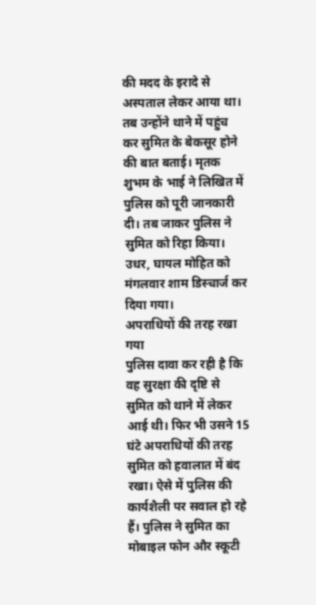की मदद के इरादे से अस्पताल लेकर आया था।
तब उन्होंने थाने में पहुंच कर सुमित के बेकसूर होने की बात बताई। मृतक शुभम के भाई ने लिखित में पुलिस को पूरी जानकारी दी। तब जाकर पुलिस ने सुमित को रिहा किया। उधर, घायल मोहित को मंगलवार शाम डिस्चार्ज कर दिया गया।
अपराधियों की तरह रखा गया
पुलिस दावा कर रही है कि वह सुरक्षा की दृष्टि से सुमित को थाने में लेकर आई थी। फिर भी उसने 15 घंटे अपराधियों की तरह सुमित को हवालात में बंद रखा। ऐसे में पुलिस की कार्यशैली पर सवाल हो रहे हैं। पुलिस ने सुमित का मोबाइल फोन और स्कूटी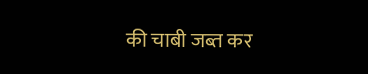की चाबी जब्त कर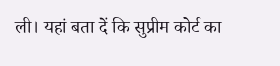ली। यहां बता दें कि सुप्रीम कोर्ट का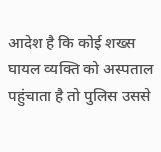आदेश है कि कोई शख्स घायल व्यक्ति को अस्पताल पहुंचाता है तो पुलिस उससे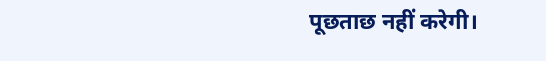पूछताछ नहीं करेगी।